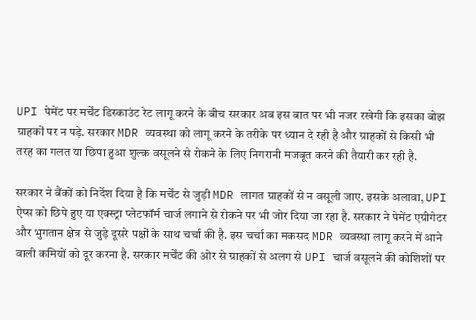UPI पेमेंट पर मर्चेंट डिस्काउंट रेट लागू करने के बीच सरकार अब इस बात पर भी नजर रखेगी कि इसका बोझ ग्राहकों पर न पड़े. सरकार MDR व्यवस्था को लागू करने के तरीके पर ध्यान दे रही है और ग्राहकों से किसी भी तरह का गलत या छिपा हुआ शुल्क वसूलने से रोकने के लिए निगरानी मजबूत करने की तैयारी कर रही है.

सरकार ने बैंकों को निर्देश दिया है कि मर्चेंट से जुड़ी MDR लागत ग्राहकों से न वसूली जाए. इसके अलावा, UPI ऐप्स को छिपे हुए या एक्स्ट्रा प्लेटफॉर्म चार्ज लगाने से रोकने पर भी जोर दिया जा रहा है. सरकार ने पेमेंट एग्रीगेटर और भुगतान क्षेत्र से जुड़े दूसरे पक्षों के साथ चर्चा की है. इस चर्चा का मकसद MDR व्यवस्था लागू करने में आने वाली कमियों को दूर करना है. सरकार मर्चेंट की ओर से ग्राहकों से अलग से UPI चार्ज वसूलने की कोशिशों पर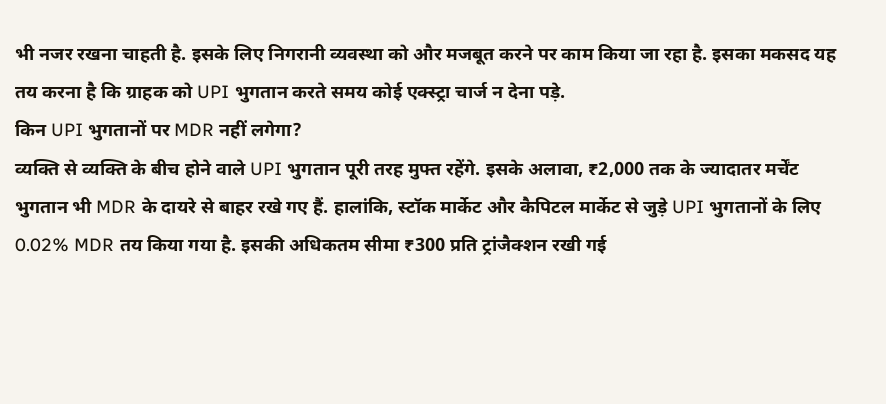भी नजर रखना चाहती है. इसके लिए निगरानी व्यवस्था को और मजबूत करने पर काम किया जा रहा है. इसका मकसद यह तय करना है कि ग्राहक को UPI भुगतान करते समय कोई एक्स्ट्रा चार्ज न देना पड़े.
किन UPI भुगतानों पर MDR नहीं लगेगा?
व्यक्ति से व्यक्ति के बीच होने वाले UPI भुगतान पूरी तरह मुफ्त रहेंगे. इसके अलावा, ₹2,000 तक के ज्यादातर मर्चेंट भुगतान भी MDR के दायरे से बाहर रखे गए हैं. हालांकि, स्टॉक मार्केट और कैपिटल मार्केट से जुड़े UPI भुगतानों के लिए 0.02% MDR तय किया गया है. इसकी अधिकतम सीमा ₹300 प्रति ट्रांजैक्शन रखी गई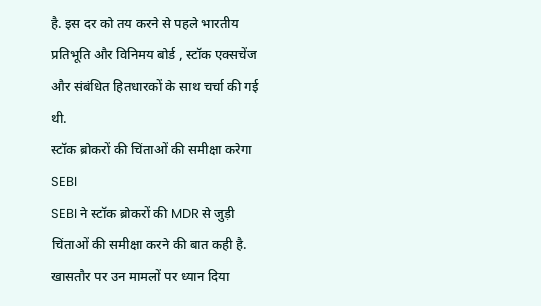है. इस दर को तय करने से पहले भारतीय प्रतिभूति और विनिमय बोर्ड , स्टॉक एक्सचेंज और संबंधित हितधारकों के साथ चर्चा की गई थी.
स्टॉक ब्रोकरों की चिंताओं की समीक्षा करेगा SEBI
SEBI ने स्टॉक ब्रोकरों की MDR से जुड़ी चिंताओं की समीक्षा करने की बात कही है. खासतौर पर उन मामलों पर ध्यान दिया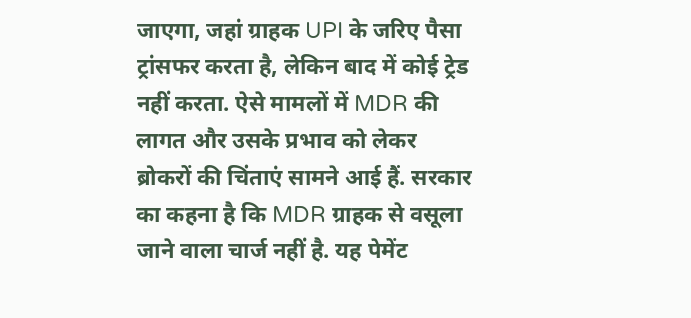जाएगा, जहां ग्राहक UPI के जरिए पैसा ट्रांसफर करता है, लेकिन बाद में कोई ट्रेड नहीं करता. ऐसे मामलों में MDR की लागत और उसके प्रभाव को लेकर ब्रोकरों की चिंताएं सामने आई हैं. सरकार का कहना है कि MDR ग्राहक से वसूला जाने वाला चार्ज नहीं है. यह पेमेंट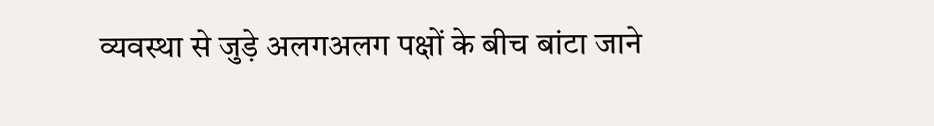व्यवस्था से जुड़े अलगअलग पक्षों के बीच बांटा जाने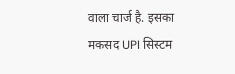वाला चार्ज है. इसका मकसद UPI सिस्टम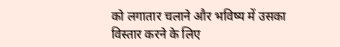को लगातार चलाने और भविष्य में उसका विस्तार करने के लिए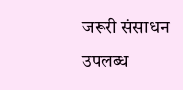जरूरी संसाधन उपलब्ध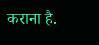कराना है.